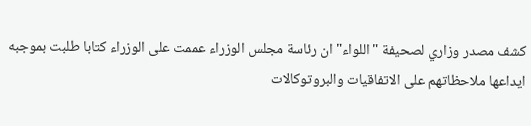كشف مصدر وزاري لصحيفة "اللواء" ان رئاسة مجلس الوزراء عممت على الوزراء كتابا طلبت بموجبه ايداعها ملاحظاتهم على الاتفاقيات والبروتوكالات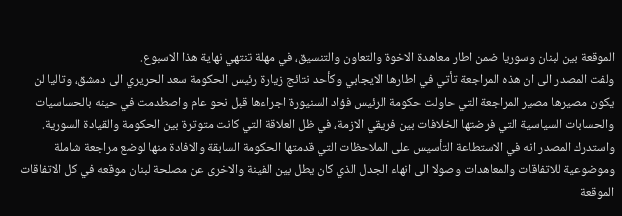الموقعة بين لبنان وسوريا ضمن اطار معاهدة الاخوة والتعاون والتنسيق، في مهلة تنتهي نهاية هذا الاسبوع.
ولفت المصدر الى ان هذه المراجعة تأتي في اطارها الايجابي وكأحد نتائج زيارة رئيس الحكومة سعد الحريري الى دمشق، وتاليا لن يكون مصيرها مصير المراجعة التي حاولت حكومة الرئيس فؤاد السنيورة اجراءها قبل نحو عام واصطدمت في حينه بالحساسيات والحسابات السياسية التي فرضتها الخلافات بين فريقي الازمة، في ظل العلاقة التي كانت متوترة بين الحكومة والقيادة السورية. واستدرك المصدر انه في الاستطاعة التأسيس على الملاحظات التي قدمتها الحكومة السابقة والافادة منها لوضع مراجعة شاملة وموضوعية للاتفاقات والمعاهدات وصولا الى انهاء الجدل الذي كان يطل بين الفينة والاخرى عن مصلحة لبنان موقعه في كل الاتفاقات الموقعة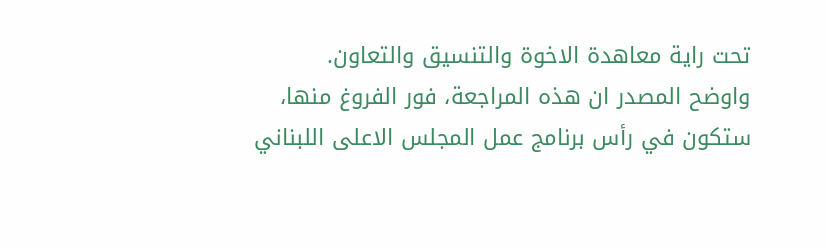تحت راية معاهدة الاخوة والتنسيق والتعاون.
واوضح المصدر ان هذه المراجعة، فور الفروغ منها، ستكون في رأس برنامج عمل المجلس الاعلى اللبناني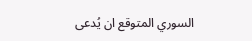السوري المتوقع ان يُدعى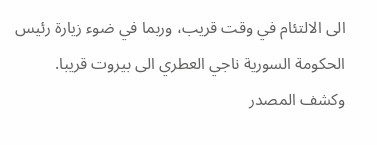الى الالتئام في وقت قريب، وربما في ضوء زيارة رئيس الحكومة السورية ناجي العطري الى بيروت قريبا.
وكشف المصدر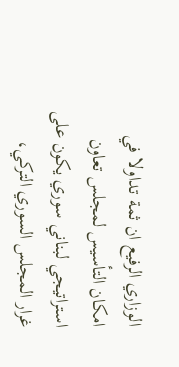الوزاري الرفيع ان ثمة تداولا في امكان التأسيس لمجلس تعاون استراتيجي لبناني سوري يكون على غرار المجلس السوري التركي،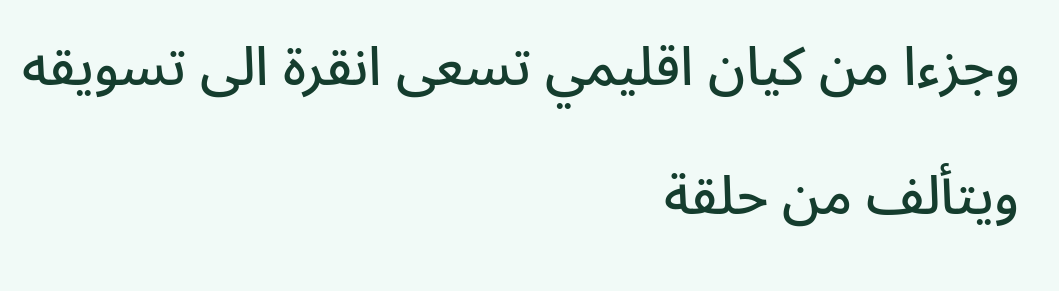وجزءا من كيان اقليمي تسعى انقرة الى تسويقه ويتألف من حلقة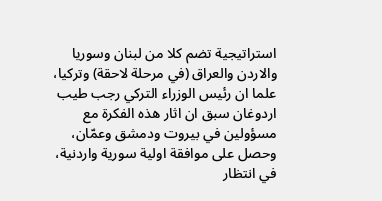استراتيجية تضم كلا من لبنان وسوريا والاردن والعراق (في مرحلة لاحقة) وتركيا، علما ان رئيس الوزراء التركي رجب طيب اردوغان سبق ان اثار هذه الفكرة مع مسؤولين في بيروت ودمشق وعمّان، وحصل على موافقة اولية سورية واردنية، في انتظار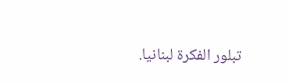تبلور الفكرة لبنانيا.